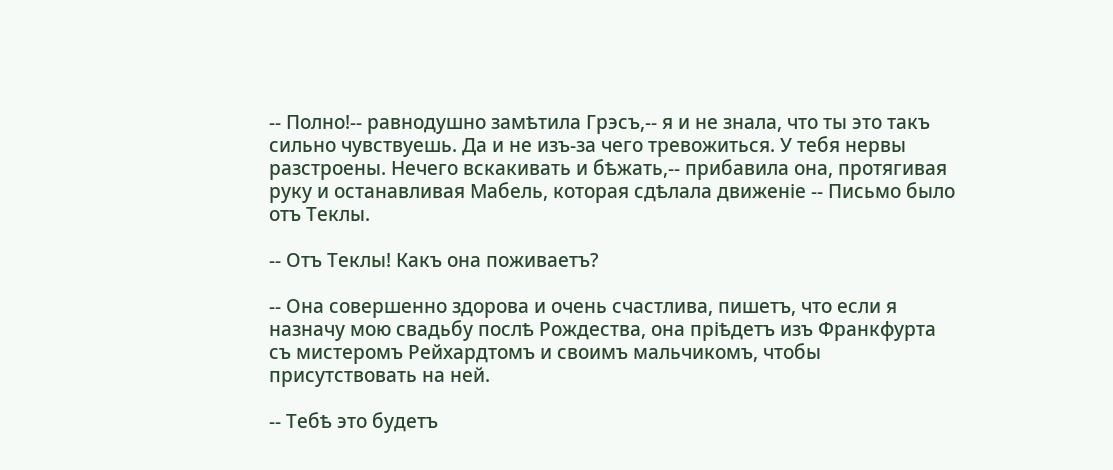-- Полно!-- равнодушно замѣтила Грэсъ,-- я и не знала, что ты это такъ сильно чувствуешь. Да и не изъ-за чего тревожиться. У тебя нервы разстроены. Нечего вскакивать и бѣжать,-- прибавила она, протягивая руку и останавливая Мабель, которая сдѣлала движеніе -- Письмо было отъ Теклы.

-- Отъ Теклы! Какъ она поживаетъ?

-- Она совершенно здорова и очень счастлива, пишетъ, что если я назначу мою свадьбу послѣ Рождества, она пріѣдетъ изъ Франкфурта съ мистеромъ Рейхардтомъ и своимъ мальчикомъ, чтобы присутствовать на ней.

-- Тебѣ это будетъ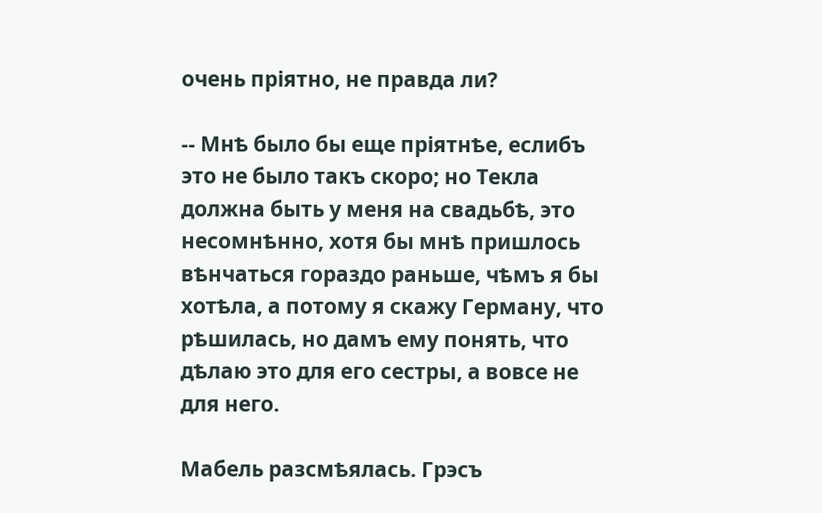очень пріятно, не правда ли?

-- Мнѣ было бы еще пріятнѣе, еслибъ это не было такъ скоро; но Текла должна быть у меня на свадьбѣ, это несомнѣнно, хотя бы мнѣ пришлось вѣнчаться гораздо раньше, чѣмъ я бы хотѣла, а потому я скажу Герману, что рѣшилась, но дамъ ему понять, что дѣлаю это для его сестры, а вовсе не для него.

Мабель разсмѣялась. Грэсъ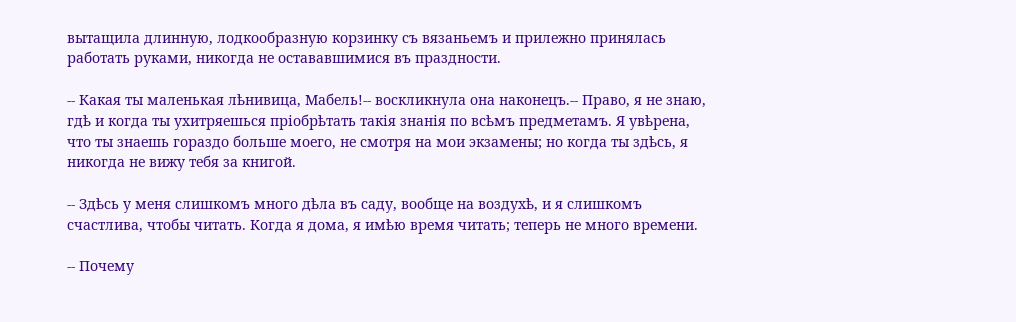вытащила длинную, лодкообразную корзинку съ вязаньемъ и прилежно принялась работать руками, никогда не остававшимися въ праздности.

-- Какая ты маленькая лѣнивица, Мабель!-- воскликнула она наконецъ.-- Право, я не знаю, гдѣ и когда ты ухитряешься пріобрѣтать такія знанія по всѣмъ предметамъ. Я увѣрена, что ты знаешь гораздо больше моего, не смотря на мои экзамены; но когда ты здѣсь, я никогда не вижу тебя за книгой.

-- Здѣсь у меня слишкомъ много дѣла въ саду, вообще на воздухѣ, и я слишкомъ счастлива, чтобы читать. Когда я дома, я имѣю время читать; теперь не много времени.

-- Почему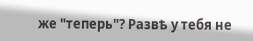же "теперь"? Развѣ у тебя не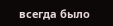всегда было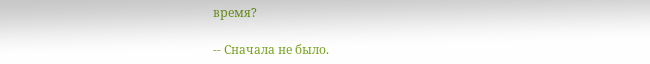время?

-- Сначала не было.